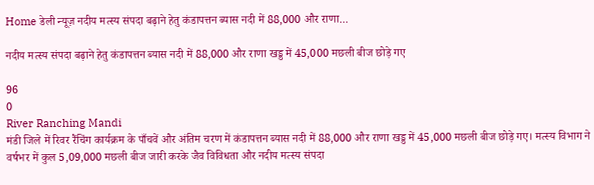Home डेली न्यूज़ नदीय मत्स्य संपदा बढ़ाने हेतु कंडापत्तन ब्यास नदी में 88,000 और राणा...

नदीय मत्स्य संपदा बढ़ाने हेतु कंडापत्तन ब्यास नदी में 88,000 और राणा खड्ड में 45,000 मछली बीज छोड़े गए

96
0
River Ranching Mandi
मंडी जिले में रिवर रैंचिंग कार्यक्रम के पाँचवें और अंतिम चरण में कंडापत्तन ब्यास नदी में 88,000 और राणा खड्ड में 45,000 मछली बीज छोड़े गए। मत्स्य विभाग ने वर्षभर में कुल 5,09,000 मछली बीज जारी करके जैव विविधता और नदीय मत्स्य संपदा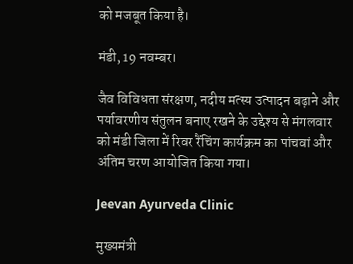को मजबूत किया है।

मंडी, 19 नवम्बर।

जैव विविधता संरक्षण, नदीय मत्स्य उत्पादन बढ़ाने और पर्यावरणीय संतुलन बनाए रखने के उद्देश्य से मंगलवार  को मंडी जिला में रिवर रैंचिंग कार्यक्रम का पांचवां और अंतिम चरण आयोजित किया गया।

Jeevan Ayurveda Clinic

मुख्यमंत्री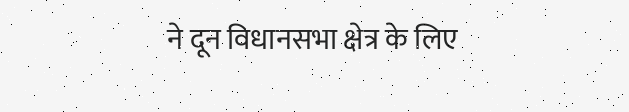ने दून विधानसभा क्षेत्र के लिए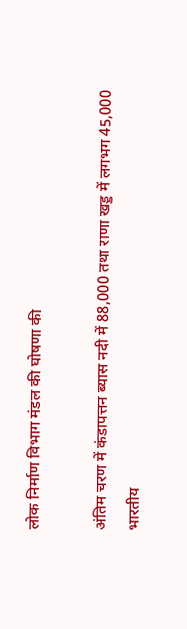लोक निर्माण विभाग मंडल की घोषणा की

अंतिम चरण में कंडापत्तन ब्यास नदी में 88,000 तथा राणा खड्ड में लगभग 45,000 भारतीय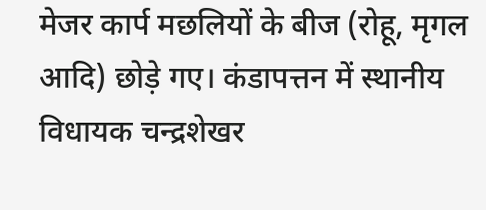मेजर कार्प मछलियों के बीज (रोहू, मृगल आदि) छोड़े गए। कंडापत्तन में स्थानीय विधायक चन्द्रशेखर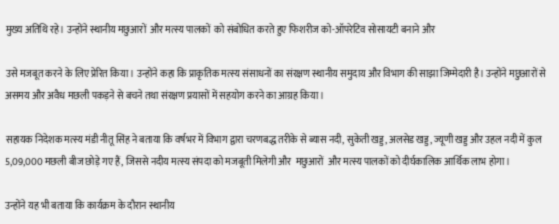मुख्य अतिथि रहे। उन्होंने स्थानीय मछुआरों  और मत्स्य पालकों  को संबोधित करते हुए फिशरीज को-ऑपरेटिव सोसायटी बनाने और

उसे मजबूत करने के लिए प्रेरित किया। उन्होंने कहा कि प्राकृतिक मत्स्य संसाधनों का संरक्षण स्थानीय समुदाय और विभाग की साझा जिम्मेदारी है। उन्होंने मछुआरों से असमय और अवैध मछली पकड़ने से बचने तथा संरक्षण प्रयासों में सहयोग करने का आग्रह किया।

सहायक निदेशक मत्स्य मंडी नीतू सिंह ने बताया कि वर्षभर में विभाग द्वारा चरणबद्ध तरीके से ब्यास नदी, सुकेती खड्ड, अलसेड खड्ड, ज्यूणी खड्ड और उहल नदी में कुल 5,09,000 मछली बीज छोड़े गए हैं, जिससे नदीय मत्स्य संपदा को मजबूती मिलेगी और  मछुआरों  और मत्स्य पालकों को दीर्घकालिक आर्थिक लाभ होगा।

उन्होंने यह भी बताया कि कार्यक्रम के दौरान स्थानीय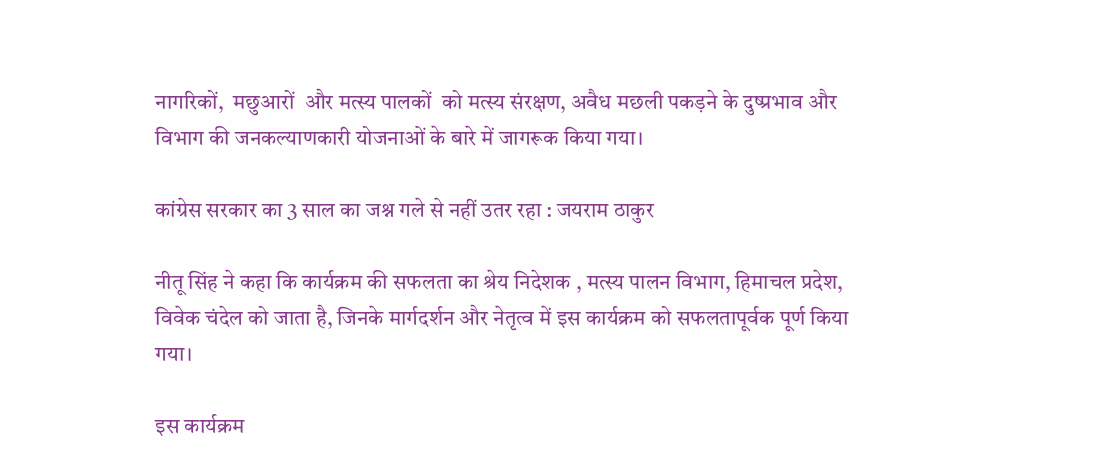नागरिकों,  मछुआरों  और मत्स्य पालकों  को मत्स्य संरक्षण, अवैध मछली पकड़ने के दुष्प्रभाव और विभाग की जनकल्याणकारी योजनाओं के बारे में जागरूक किया गया।

कांग्रेस सरकार का 3 साल का जश्न गले से नहीं उतर रहा : जयराम ठाकुर

नीतू सिंह ने कहा कि कार्यक्रम की सफलता का श्रेय निदेशक , मत्स्य पालन विभाग, हिमाचल प्रदेश, विवेक चंदेल को जाता है, जिनके मार्गदर्शन और नेतृत्व में इस कार्यक्रम को सफलतापूर्वक पूर्ण किया गया।

इस कार्यक्रम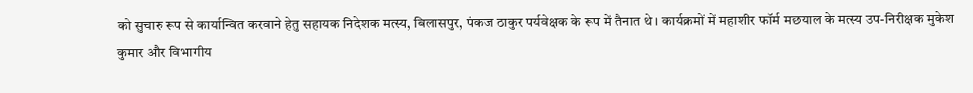को सुचारु रूप से कार्यान्वित करवाने हेतु सहायक निदेशक मत्स्य, बिलासपुर, पंकज ठाकुर पर्यवेक्षक के रूप में तैनात थे। कार्यक्रमों में महाशीर फॉर्म मछयाल के मत्स्य उप-निरीक्षक मुकेश कुमार और विभागीय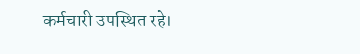कर्मचारी उपस्थित रहे।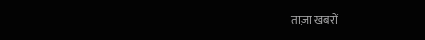ताज़ा खबरों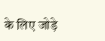के लिए जोड़े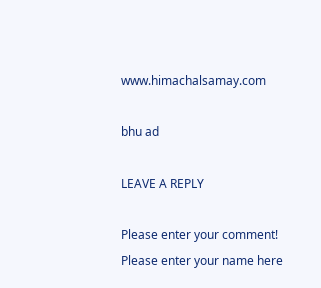www.himachalsamay.com

bhu ad

LEAVE A REPLY

Please enter your comment!
Please enter your name here